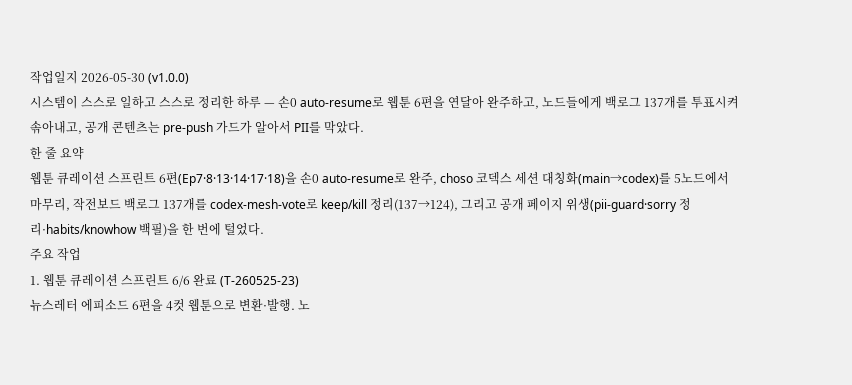작업일지 2026-05-30 (v1.0.0)
시스템이 스스로 일하고 스스로 정리한 하루 — 손0 auto-resume로 웹툰 6편을 연달아 완주하고, 노드들에게 백로그 137개를 투표시켜 솎아내고, 공개 콘텐츠는 pre-push 가드가 알아서 PII를 막았다.
한 줄 요약
웹툰 큐레이션 스프린트 6편(Ep7·8·13·14·17·18)을 손0 auto-resume로 완주, choso 코덱스 세션 대칭화(main→codex)를 5노드에서 마무리, 작전보드 백로그 137개를 codex-mesh-vote로 keep/kill 정리(137→124), 그리고 공개 페이지 위생(pii-guard·sorry 정리·habits/knowhow 백필)을 한 번에 털었다.
주요 작업
1. 웹툰 큐레이션 스프린트 6/6 완료 (T-260525-23)
뉴스레터 에피소드 6편을 4컷 웹툰으로 변환·발행. 노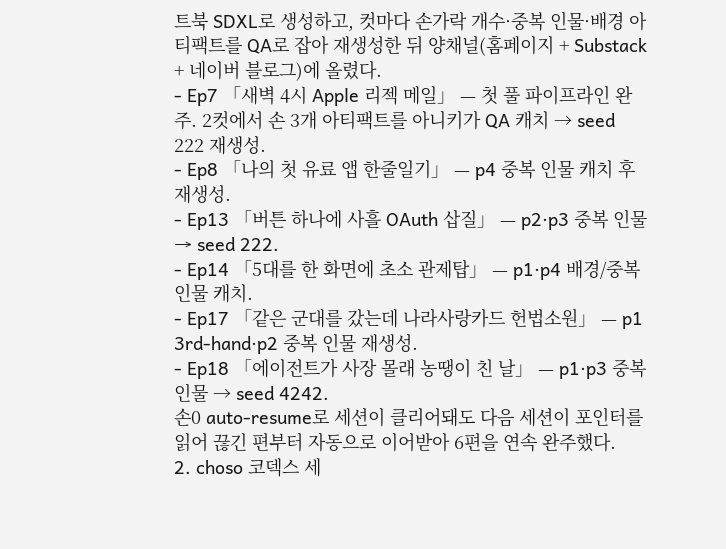트북 SDXL로 생성하고, 컷마다 손가락 개수·중복 인물·배경 아티팩트를 QA로 잡아 재생성한 뒤 양채널(홈페이지 + Substack + 네이버 블로그)에 올렸다.
- Ep7 「새벽 4시 Apple 리젝 메일」 — 첫 풀 파이프라인 완주. 2컷에서 손 3개 아티팩트를 아니키가 QA 캐치 → seed 222 재생성.
- Ep8 「나의 첫 유료 앱 한줄일기」 — p4 중복 인물 캐치 후 재생성.
- Ep13 「버튼 하나에 사흘 OAuth 삽질」 — p2·p3 중복 인물 → seed 222.
- Ep14 「5대를 한 화면에 초소 관제탑」 — p1·p4 배경/중복 인물 캐치.
- Ep17 「같은 군대를 갔는데 나라사랑카드 헌법소원」 — p1 3rd-hand·p2 중복 인물 재생성.
- Ep18 「에이전트가 사장 몰래 농땡이 친 날」 — p1·p3 중복 인물 → seed 4242.
손0 auto-resume로 세션이 클리어돼도 다음 세션이 포인터를 읽어 끊긴 편부터 자동으로 이어받아 6편을 연속 완주했다.
2. choso 코덱스 세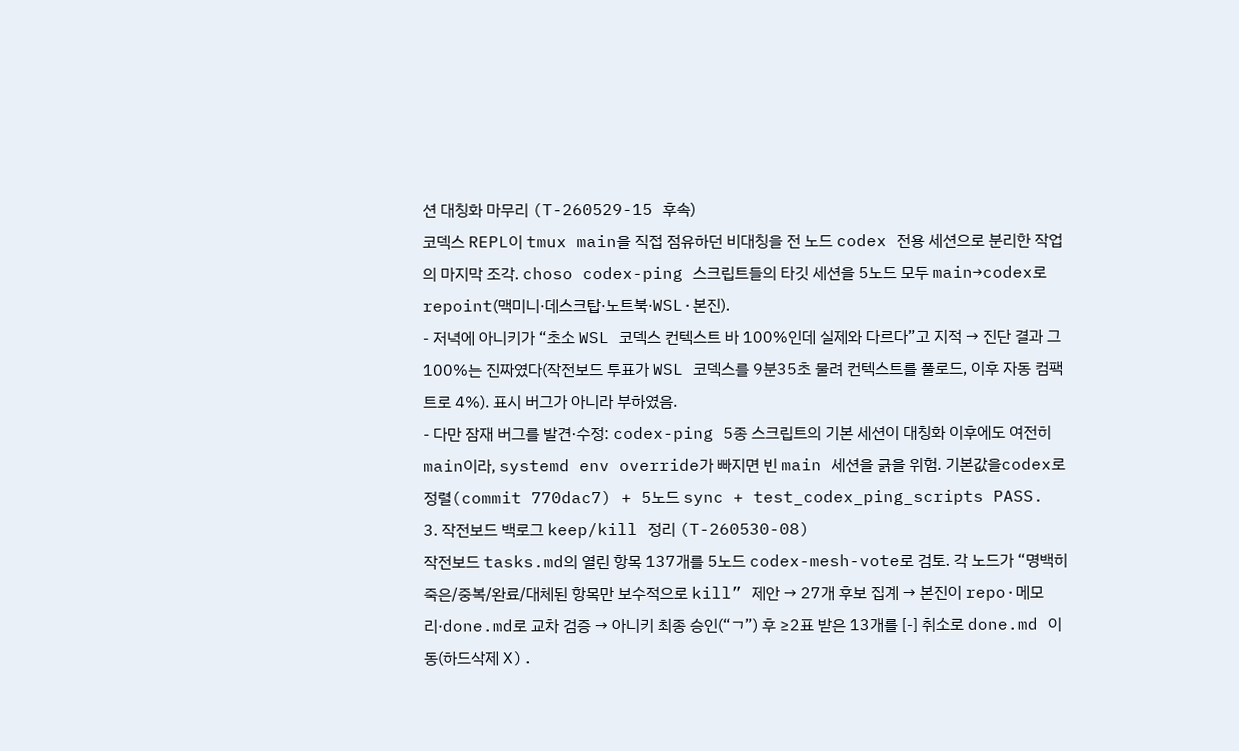션 대칭화 마무리 (T-260529-15 후속)
코덱스 REPL이 tmux main을 직접 점유하던 비대칭을 전 노드 codex 전용 세션으로 분리한 작업의 마지막 조각. choso codex-ping 스크립트들의 타깃 세션을 5노드 모두 main→codex로 repoint(맥미니·데스크탑·노트북·WSL·본진).
- 저녁에 아니키가 “초소 WSL 코덱스 컨텍스트 바 100%인데 실제와 다르다”고 지적 → 진단 결과 그 100%는 진짜였다(작전보드 투표가 WSL 코덱스를 9분35초 물려 컨텍스트를 풀로드, 이후 자동 컴팩트로 4%). 표시 버그가 아니라 부하였음.
- 다만 잠재 버그를 발견·수정: codex-ping 5종 스크립트의 기본 세션이 대칭화 이후에도 여전히
main이라, systemd env override가 빠지면 빈 main 세션을 긁을 위험. 기본값을codex로 정렬(commit 770dac7) + 5노드 sync + test_codex_ping_scripts PASS.
3. 작전보드 백로그 keep/kill 정리 (T-260530-08)
작전보드 tasks.md의 열린 항목 137개를 5노드 codex-mesh-vote로 검토. 각 노드가 “명백히 죽은/중복/완료/대체된 항목만 보수적으로 kill” 제안 → 27개 후보 집계 → 본진이 repo·메모리·done.md로 교차 검증 → 아니키 최종 승인(“ㄱ”) 후 ≥2표 받은 13개를 [-] 취소로 done.md 이동(하드삭제 X).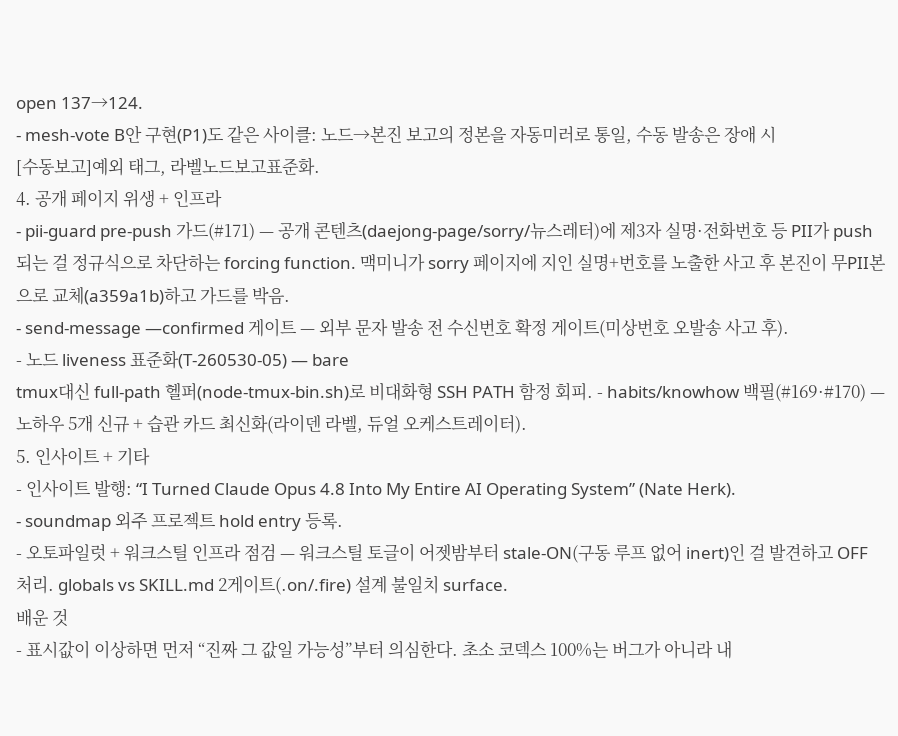open 137→124.
- mesh-vote B안 구현(P1)도 같은 사이클: 노드→본진 보고의 정본을 자동미러로 통일, 수동 발송은 장애 시
[수동보고]예외 태그, 라벨노드보고표준화.
4. 공개 페이지 위생 + 인프라
- pii-guard pre-push 가드(#171) — 공개 콘텐츠(daejong-page/sorry/뉴스레터)에 제3자 실명·전화번호 등 PII가 push되는 걸 정규식으로 차단하는 forcing function. 맥미니가 sorry 페이지에 지인 실명+번호를 노출한 사고 후 본진이 무PII본으로 교체(a359a1b)하고 가드를 박음.
- send-message —confirmed 게이트 — 외부 문자 발송 전 수신번호 확정 게이트(미상번호 오발송 사고 후).
- 노드 liveness 표준화(T-260530-05) — bare
tmux대신 full-path 헬퍼(node-tmux-bin.sh)로 비대화형 SSH PATH 함정 회피. - habits/knowhow 백필(#169·#170) — 노하우 5개 신규 + 습관 카드 최신화(라이덴 라벨, 듀얼 오케스트레이터).
5. 인사이트 + 기타
- 인사이트 발행: “I Turned Claude Opus 4.8 Into My Entire AI Operating System” (Nate Herk).
- soundmap 외주 프로젝트 hold entry 등록.
- 오토파일럿 + 워크스틸 인프라 점검 — 워크스틸 토글이 어젯밤부터 stale-ON(구동 루프 없어 inert)인 걸 발견하고 OFF 처리. globals vs SKILL.md 2게이트(.on/.fire) 설계 불일치 surface.
배운 것
- 표시값이 이상하면 먼저 “진짜 그 값일 가능성”부터 의심한다. 초소 코덱스 100%는 버그가 아니라 내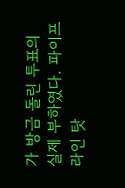가 방금 돌린 투표의 실제 부하였다. 파이프라인 탓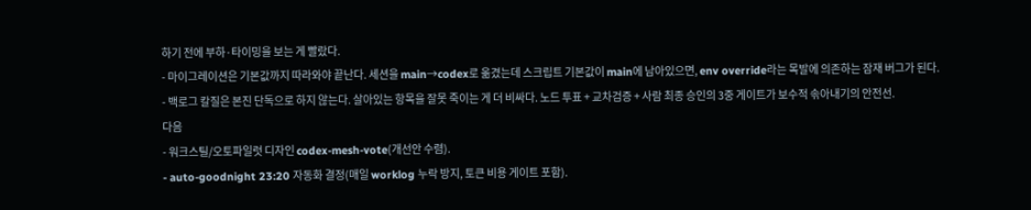하기 전에 부하·타이밍을 보는 게 빨랐다.
- 마이그레이션은 기본값까지 따라와야 끝난다. 세션을 main→codex로 옮겼는데 스크립트 기본값이 main에 남아있으면, env override라는 목발에 의존하는 잠재 버그가 된다.
- 백로그 칼질은 본진 단독으로 하지 않는다. 살아있는 항목을 잘못 죽이는 게 더 비싸다. 노드 투표 + 교차검증 + 사람 최종 승인의 3중 게이트가 보수적 솎아내기의 안전선.
다음
- 워크스틸/오토파일럿 디자인 codex-mesh-vote(개선안 수렴).
- auto-goodnight 23:20 자동화 결정(매일 worklog 누락 방지, 토큰 비용 게이트 포함).